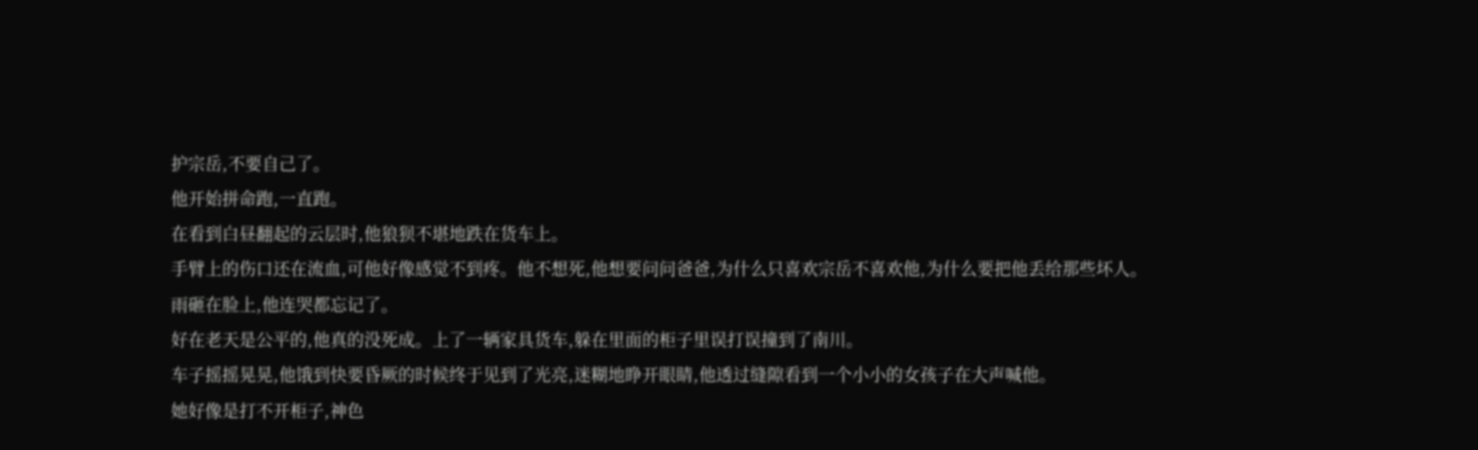护宗岳,不要自己了。
他开始拼命跑,一直跑。
在看到白昼翻起的云层时,他狼狈不堪地跌在货车上。
手臂上的伤口还在流血,可他好像感觉不到疼。他不想死,他想要问问爸爸,为什么只喜欢宗岳不喜欢他,为什么要把他丢给那些坏人。
雨砸在脸上,他连哭都忘记了。
好在老天是公平的,他真的没死成。上了一辆家具货车,躲在里面的柜子里误打误撞到了南川。
车子摇摇晃晃,他饿到快要昏厥的时候终于见到了光亮,迷糊地睁开眼睛,他透过缝隙看到一个小小的女孩子在大声喊他。
她好像是打不开柜子,神色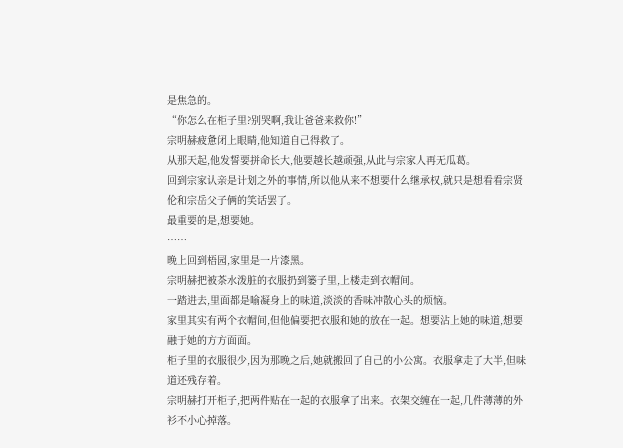是焦急的。
“你怎么在柜子里?别哭啊,我让爸爸来救你!”
宗明赫疲惫闭上眼睛,他知道自己得救了。
从那天起,他发誓要拼命长大,他要越长越顽强,从此与宗家人再无瓜葛。
回到宗家认亲是计划之外的事情,所以他从来不想要什么继承权,就只是想看看宗贤伦和宗岳父子俩的笑话罢了。
最重要的是,想要她。
……
晚上回到梧园,家里是一片漆黑。
宗明赫把被茶水泼脏的衣服扔到篓子里,上楼走到衣帽间。
一踏进去,里面都是喻凝身上的味道,淡淡的香味冲散心头的烦恼。
家里其实有两个衣帽间,但他偏要把衣服和她的放在一起。想要沾上她的味道,想要融于她的方方面面。
柜子里的衣服很少,因为那晚之后,她就搬回了自己的小公寓。衣服拿走了大半,但味道还残存着。
宗明赫打开柜子,把两件贴在一起的衣服拿了出来。衣架交缠在一起,几件薄薄的外衫不小心掉落。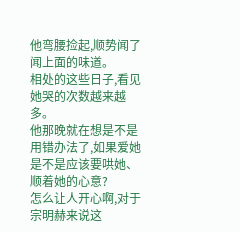他弯腰捡起,顺势闻了闻上面的味道。
相处的这些日子,看见她哭的次数越来越多。
他那晚就在想是不是用错办法了,如果爱她是不是应该要哄她、顺着她的心意?
怎么让人开心啊,对于宗明赫来说这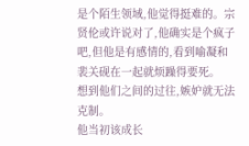是个陌生领域,他觉得挺难的。宗贤伦或许说对了,他确实是个疯子吧,但他是有感情的,看到喻凝和裴关砚在一起就烦躁得要死。
想到他们之间的过往,嫉妒就无法克制。
他当初该成长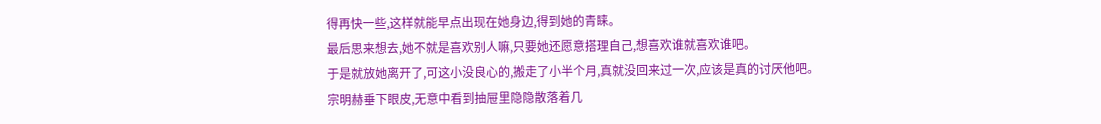得再快一些,这样就能早点出现在她身边,得到她的青睐。
最后思来想去,她不就是喜欢别人嘛,只要她还愿意搭理自己,想喜欢谁就喜欢谁吧。
于是就放她离开了,可这小没良心的,搬走了小半个月,真就没回来过一次,应该是真的讨厌他吧。
宗明赫垂下眼皮,无意中看到抽屉里隐隐散落着几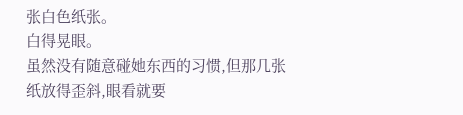张白色纸张。
白得晃眼。
虽然没有随意碰她东西的习惯,但那几张纸放得歪斜,眼看就要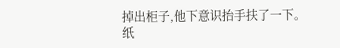掉出柜子,他下意识抬手扶了一下。
纸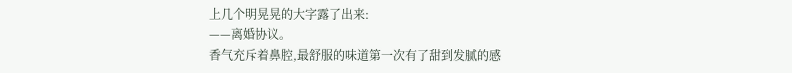上几个明晃晃的大字露了出来:
——离婚协议。
香气充斥着鼻腔,最舒服的味道第一次有了甜到发腻的感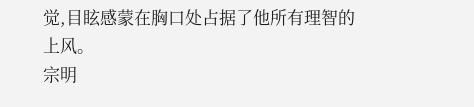觉,目眩感蒙在胸口处占据了他所有理智的上风。
宗明